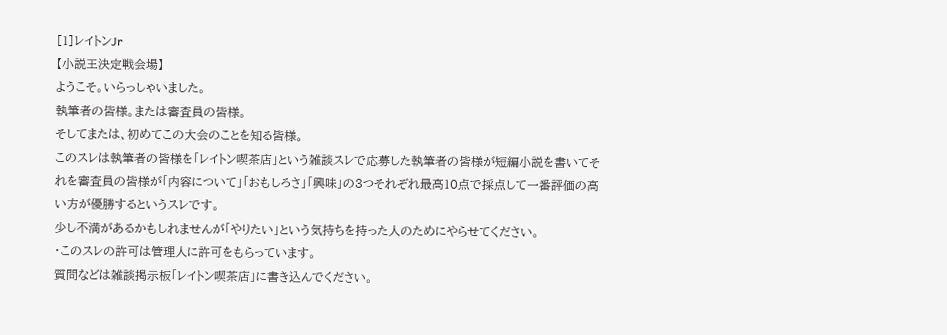[1]レイトンJr
【小説王決定戦会場】
ようこそ。いらっしゃいました。
執筆者の皆様。または審査員の皆様。
そしてまたは、初めてこの大会のことを知る皆様。
このスレは執筆者の皆様を「レイトン喫茶店」という雑談スレで応募した執筆者の皆様が短編小説を書いてそれを審査員の皆様が「内容について」「おもしろさ」「興味」の3つそれぞれ最高10点で採点して一番評価の高い方が優勝するというスレです。
少し不満があるかもしれませんが「やりたい」という気持ちを持った人のためにやらせてください。
・このスレの許可は管理人に許可をもらっています。
質問などは雑談掲示板「レイトン喫茶店」に書き込んでください。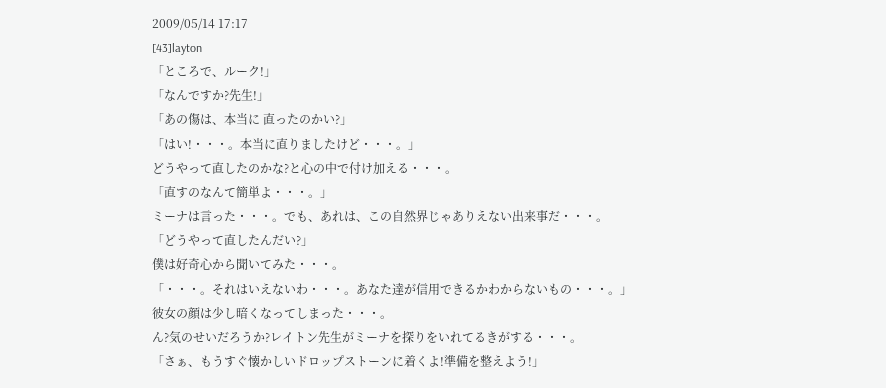2009/05/14 17:17
[43]layton
「ところで、ルーク!」
「なんですか?先生!」
「あの傷は、本当に 直ったのかい?」
「はい!・・・。本当に直りましたけど・・・。」
どうやって直したのかな?と心の中で付け加える・・・。
「直すのなんて簡単よ・・・。」
ミーナは言った・・・。でも、あれは、この自然界じゃありえない出来事だ・・・。
「どうやって直したんだい?」
僕は好奇心から聞いてみた・・・。
「・・・。それはいえないわ・・・。あなた達が信用できるかわからないもの・・・。」
彼女の顔は少し暗くなってしまった・・・。
ん?気のせいだろうか?レイトン先生がミーナを探りをいれてるきがする・・・。
「さぁ、もうすぐ懐かしいドロップストーンに着くよ!準備を整えよう!」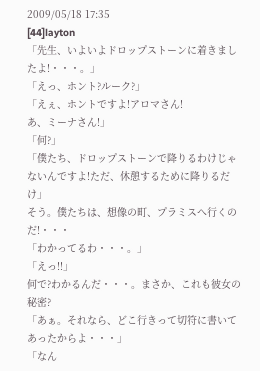2009/05/18 17:35
[44]layton
「先生、いよいよドロップストーンに着きましたよ!・・・。」
「えっ、ホント?ルーク?」
「えぇ、ホントですよ!アロマさん!
あ、ミーナさん!」
「何?」
「僕たち、ドロップストーンで降りるわけじゃないんですよ!ただ、休憩するために降りるだけ」
そう。僕たちは、想像の町、プラミスへ行くのだ!・・・
「わかってるわ・・・。」
「えっ!!」
何で?わかるんだ・・・。まさか、これも彼女の秘密?
「あぁ。それなら、どこ行きって切符に書いてあったからよ・・・」
「なん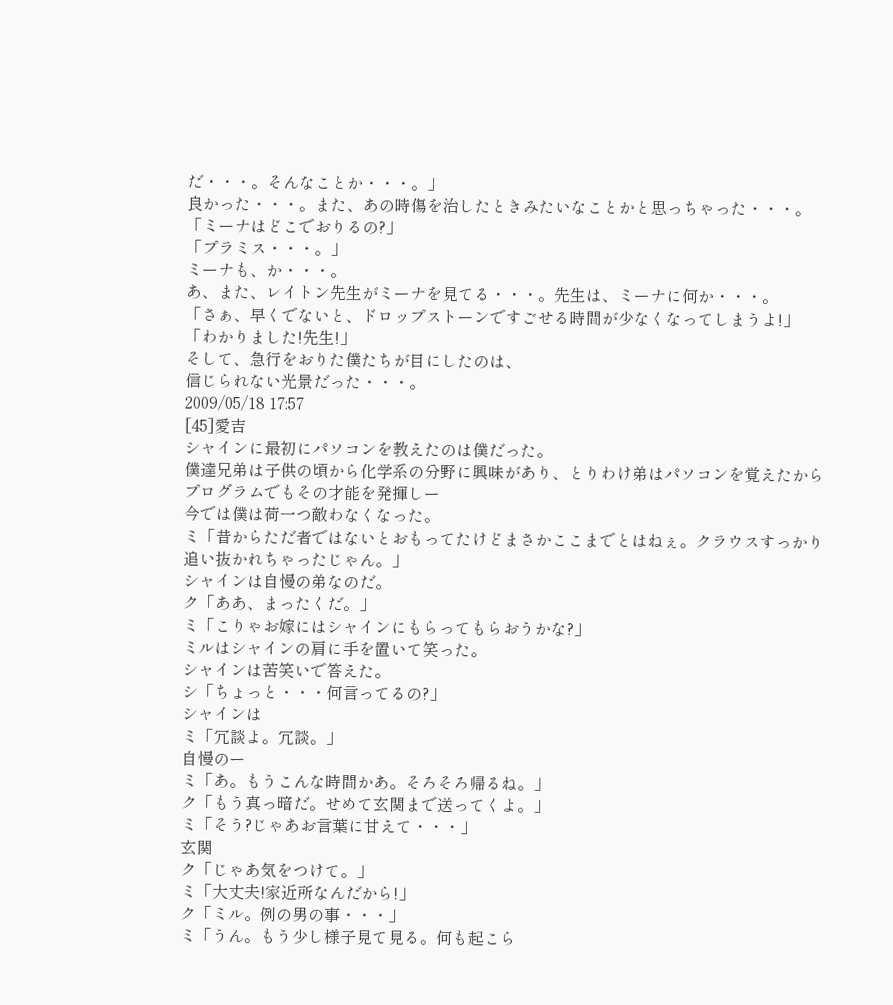だ・・・。そんなことか・・・。」
良かった・・・。また、あの時傷を治したときみたいなことかと思っちゃった・・・。
「ミーナはどこでおりるの?」
「プラミス・・・。」
ミーナも、か・・・。
あ、また、レイトン先生がミーナを見てる・・・。先生は、ミーナに何か・・・。
「さぁ、早くでないと、ドロップストーンですごせる時間が少なくなってしまうよ!」
「わかりました!先生!」
そして、急行をおりた僕たちが目にしたのは、
信じられない光景だった・・・。
2009/05/18 17:57
[45]愛吉
シャインに最初にパソコンを教えたのは僕だった。
僕達兄弟は子供の頃から化学系の分野に興味があり、とりわけ弟はパソコンを覚えたからプログラムでもその才能を発揮しー
今では僕は荷一つ敵わなくなった。
ミ「昔からただ者ではないとおもってたけどまさかここまでとはねぇ。クラウスすっかり追い抜かれちゃったじゃん。」
シャインは自慢の弟なのだ。
ク「ああ、まったくだ。」
ミ「こりゃお嫁にはシャインにもらってもらおうかな?」
ミルはシャインの肩に手を置いて笑った。
シャインは苦笑いで答えた。
シ「ちょっと・・・何言ってるの?」
シャインは
ミ「冗談よ。冗談。」
自慢のー
ミ「あ。もうこんな時間かあ。そろそろ帰るね。」
ク「もう真っ暗だ。せめて玄関まで送ってくよ。」
ミ「そう?じゃあお言葉に甘えて・・・」
玄関
ク「じゃあ気をつけて。」
ミ「大丈夫!家近所なんだから!」
ク「ミル。例の男の事・・・」
ミ「うん。もう少し様子見て見る。何も起こら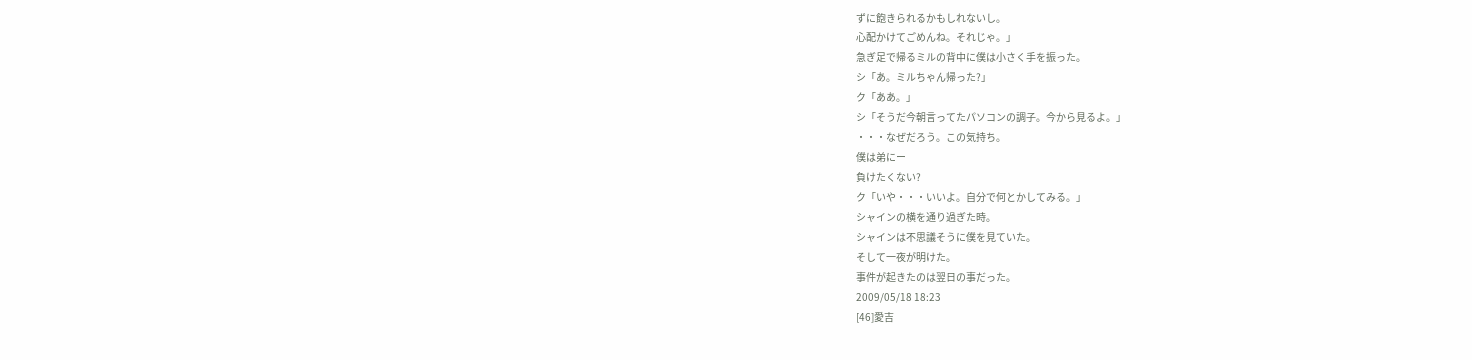ずに飽きられるかもしれないし。
心配かけてごめんね。それじゃ。」
急ぎ足で帰るミルの背中に僕は小さく手を振った。
シ「あ。ミルちゃん帰った?」
ク「ああ。」
シ「そうだ今朝言ってたパソコンの調子。今から見るよ。」
・・・なぜだろう。この気持ち。
僕は弟にー
負けたくない?
ク「いや・・・いいよ。自分で何とかしてみる。」
シャインの横を通り過ぎた時。
シャインは不思議そうに僕を見ていた。
そして一夜が明けた。
事件が起きたのは翌日の事だった。
2009/05/18 18:23
[46]愛吉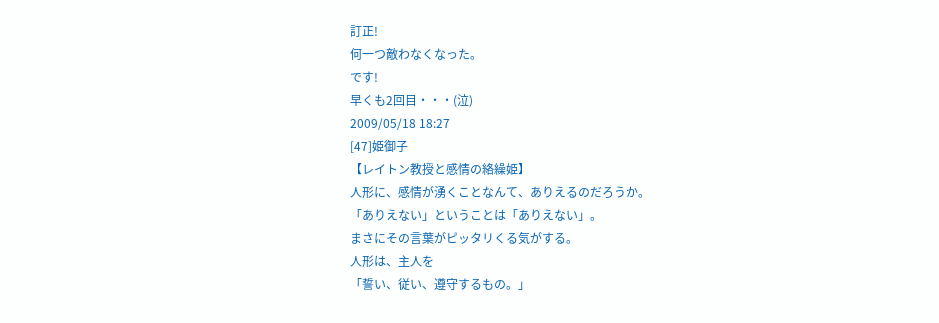訂正!
何一つ敵わなくなった。
です!
早くも2回目・・・(泣)
2009/05/18 18:27
[47]姫御子
【レイトン教授と感情の絡繰姫】
人形に、感情が湧くことなんて、ありえるのだろうか。
「ありえない」ということは「ありえない」。
まさにその言葉がピッタリくる気がする。
人形は、主人を
「誓い、従い、遵守するもの。」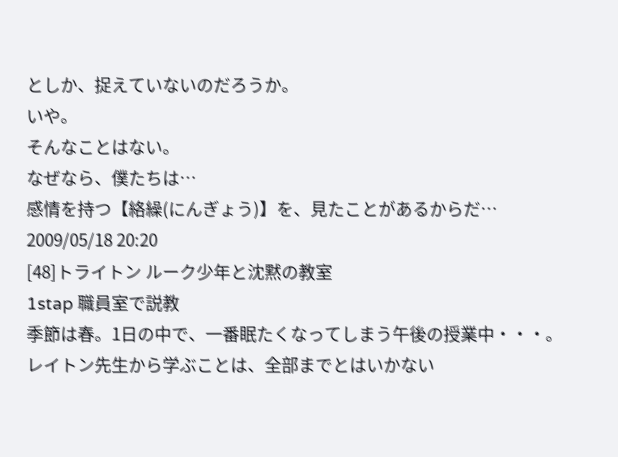としか、捉えていないのだろうか。
いや。
そんなことはない。
なぜなら、僕たちは…
感情を持つ【絡繰(にんぎょう)】を、見たことがあるからだ…
2009/05/18 20:20
[48]トライトン ルーク少年と沈黙の教室
1stap 職員室で説教
季節は春。1日の中で、一番眠たくなってしまう午後の授業中・・・。
レイトン先生から学ぶことは、全部までとはいかない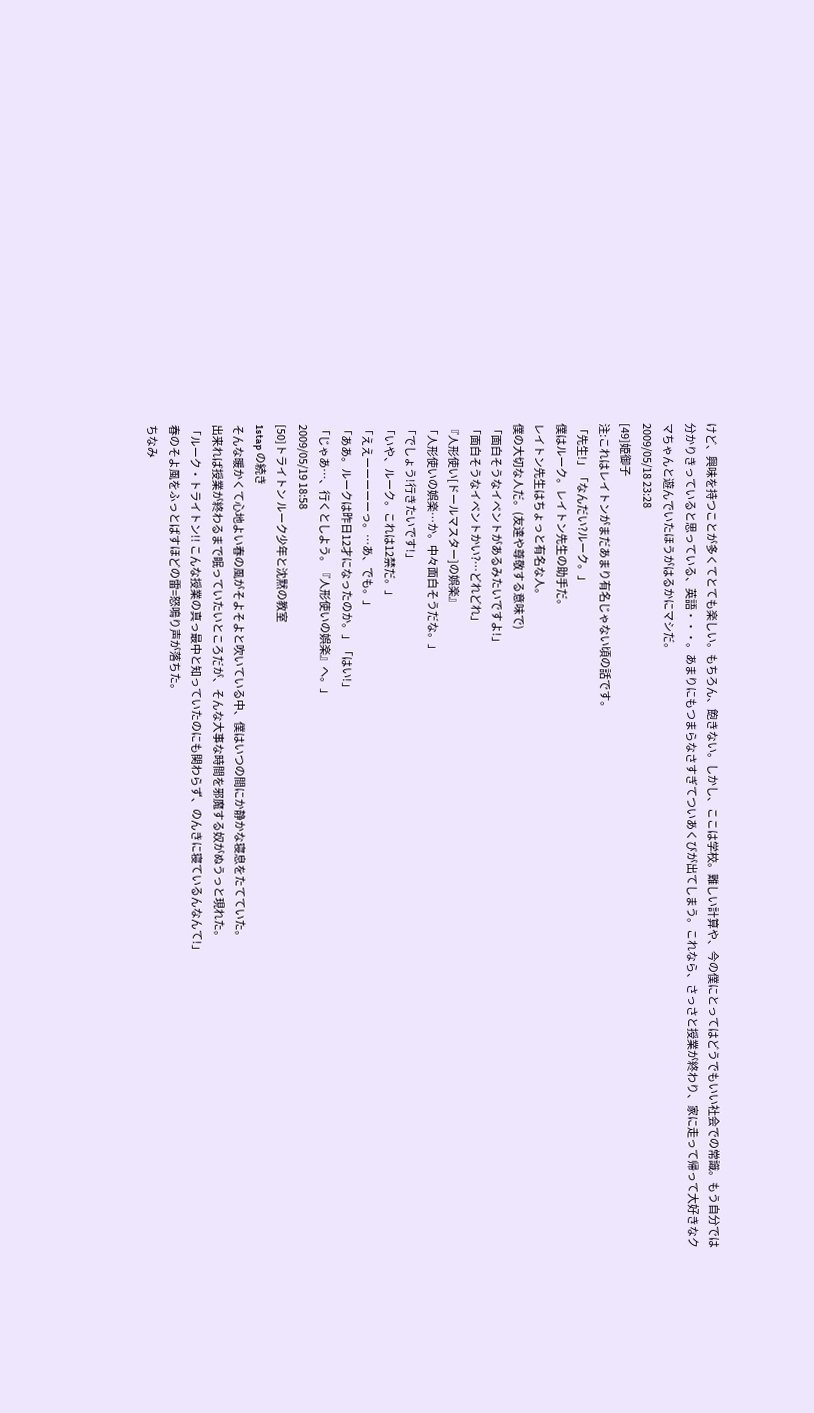けど、興味を持つことが多くてとても楽しい。もちろん、飽きない。しかし、ここは学校。難しい計算や、今の僕にとってはどうでもいい社会での常識。もう自分では分かりきっていると思っている、英語・・・。あまりにもつまらなさすぎてついあくびが出てしまう。これなら、さっさと授業が終わり、家に走って帰って大好きなクマちゃんと遊んでいたほうがはるかにマシだ。
2009/05/18 23:28
[49]姫御子
注:これはレイトンがまだあまり有名じゃない頃の話です。
「先生!」「なんだい?ルーク。」
僕はルーク。レイトン先生の助手だ。
レイトン先生はちょっと有名な人。
僕の大切な人だ。(友達や尊敬する意味で)
「面白そうなイベントがあるみたいですよ!」
「面白そうなイベントかい?…どれどれ」
『人形使い[ドールマスター]の娯楽』
「人形使いの娯楽…か。中々面白そうだな。」
「でしょう!行きたいです!」
「いや、ルーク。これは12禁だ。」
「ええーーーーーっ。…あ、でも。」
「ああ。ルークは昨日12才になったのか。」「はい!」
「じゃあ…、行くとしよう。『人形使いの娯楽』へ。」
2009/05/19 18:58
[50]トライトン ルーク少年と沈黙の教室
1stap の続き
そんな暖かくて心地よい春の風がそよそよと吹いている中、僕はいつの間にか静かな寝息をたてていた。
出来れば授業が終わるまで眠っていたいところだが、そんな大事な時間を邪魔する奴がぬうっと現れた。
「ルーク・トライトン!! こんな授業の真っ最中と知っていたのにも関わらず、のんきに寝ているんなんて!」
春のそよ風をふっとばすほどの雷=怒鳴り声が落ちた。
ちなみ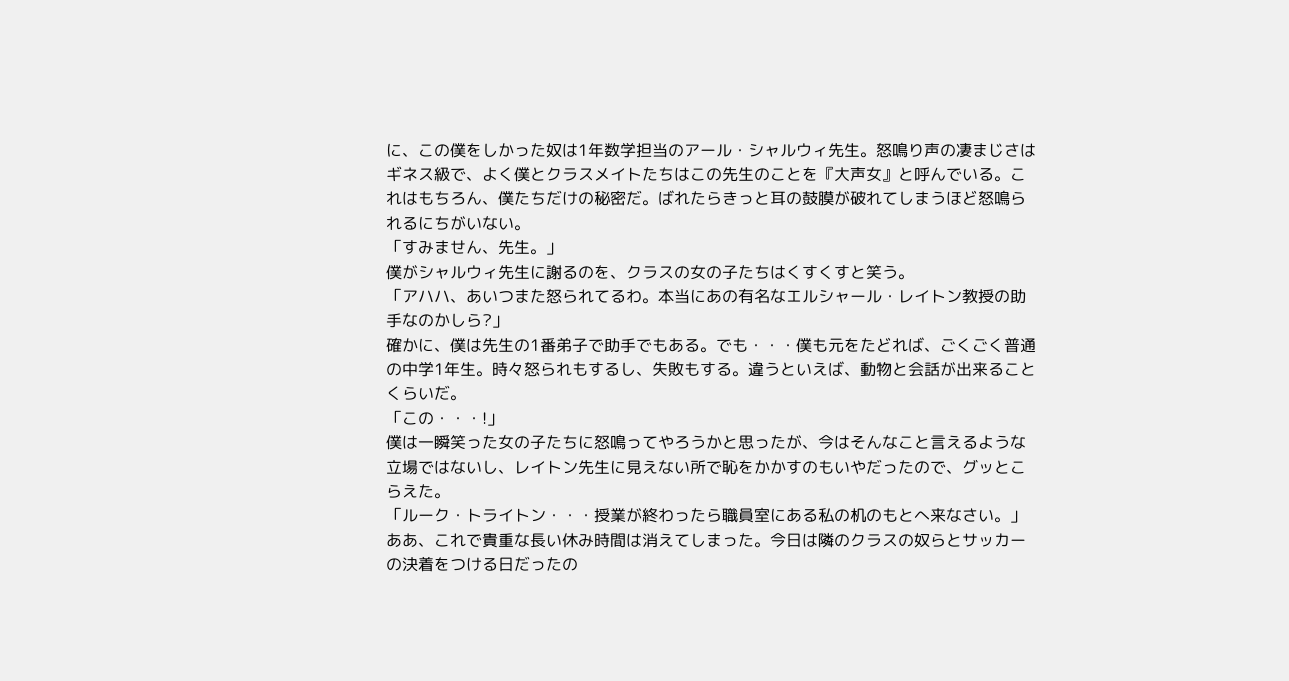に、この僕をしかった奴は1年数学担当のアール・シャルウィ先生。怒鳴り声の凄まじさはギネス級で、よく僕とクラスメイトたちはこの先生のことを『大声女』と呼んでいる。これはもちろん、僕たちだけの秘密だ。ばれたらきっと耳の鼓膜が破れてしまうほど怒鳴られるにちがいない。
「すみません、先生。」
僕がシャルウィ先生に謝るのを、クラスの女の子たちはくすくすと笑う。
「アハハ、あいつまた怒られてるわ。本当にあの有名なエルシャール・レイトン教授の助手なのかしら?」
確かに、僕は先生の1番弟子で助手でもある。でも・・・僕も元をたどれば、ごくごく普通の中学1年生。時々怒られもするし、失敗もする。違うといえば、動物と会話が出来ることくらいだ。
「この・・・!」
僕は一瞬笑った女の子たちに怒鳴ってやろうかと思ったが、今はそんなこと言えるような立場ではないし、レイトン先生に見えない所で恥をかかすのもいやだったので、グッとこらえた。
「ルーク・トライトン・・・授業が終わったら職員室にある私の机のもとへ来なさい。」
ああ、これで貴重な長い休み時間は消えてしまった。今日は隣のクラスの奴らとサッカーの決着をつける日だったの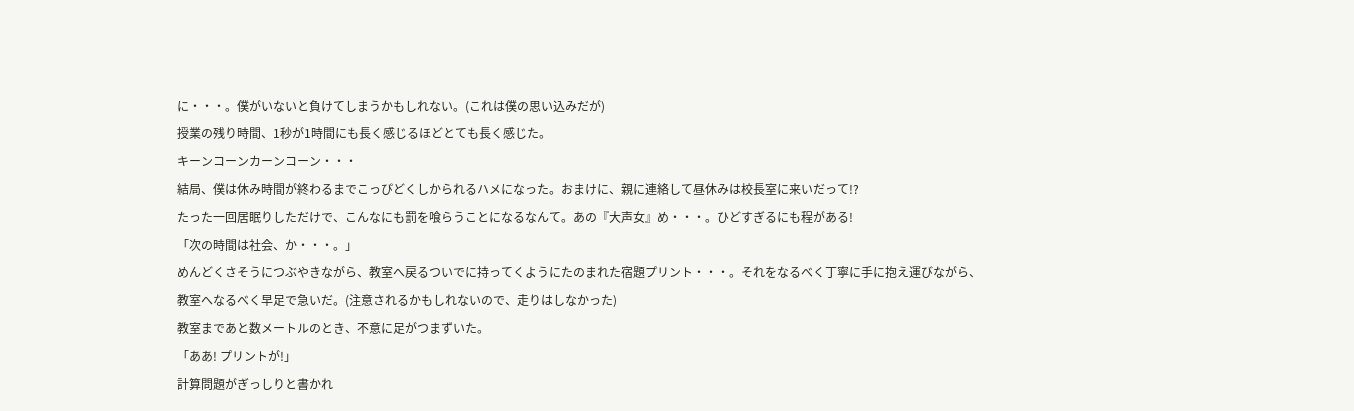に・・・。僕がいないと負けてしまうかもしれない。(これは僕の思い込みだが)
授業の残り時間、1秒が1時間にも長く感じるほどとても長く感じた。
キーンコーンカーンコーン・・・
結局、僕は休み時間が終わるまでこっぴどくしかられるハメになった。おまけに、親に連絡して昼休みは校長室に来いだって!?
たった一回居眠りしただけで、こんなにも罰を喰らうことになるなんて。あの『大声女』め・・・。ひどすぎるにも程がある!
「次の時間は社会、か・・・。」
めんどくさそうにつぶやきながら、教室へ戻るついでに持ってくようにたのまれた宿題プリント・・・。それをなるべく丁寧に手に抱え運びながら、教室へなるべく早足で急いだ。(注意されるかもしれないので、走りはしなかった)
教室まであと数メートルのとき、不意に足がつまずいた。
「ああ! プリントが!」
計算問題がぎっしりと書かれ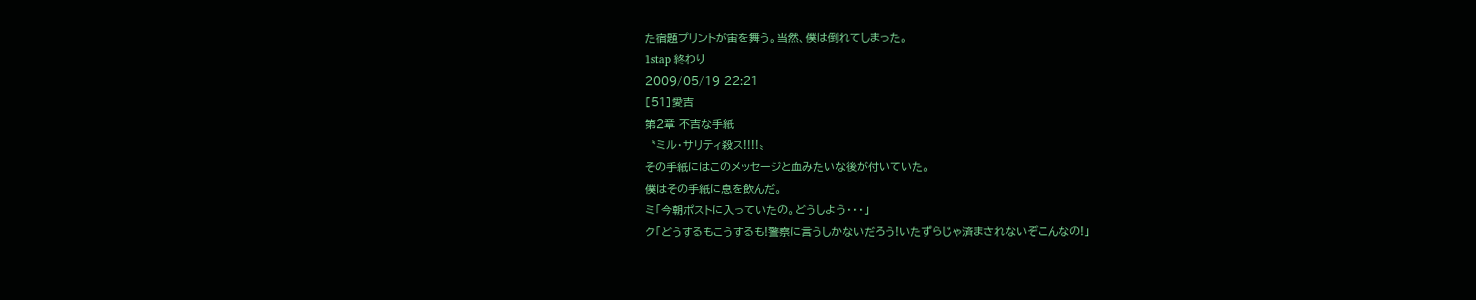た宿題プリントが宙を舞う。当然、僕は倒れてしまった。
1stap 終わり
2009/05/19 22:21
[51]愛吉
第2章 不吉な手紙
〝ミル・サリティ殺ス!!!!〟
その手紙にはこのメッセージと血みたいな後が付いていた。
僕はその手紙に息を飲んだ。
ミ「今朝ポストに入っていたの。どうしよう・・・」
ク「どうするもこうするも!警察に言うしかないだろう!いたずらじゃ済まされないぞこんなの!」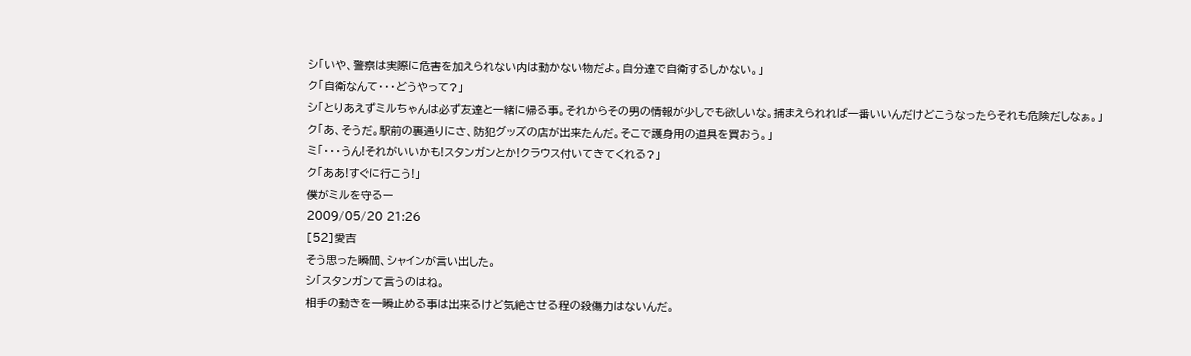シ「いや、警察は実際に危害を加えられない内は動かない物だよ。自分達で自衛するしかない。」
ク「自衛なんて・・・どうやって?」
シ「とりあえずミルちゃんは必ず友達と一緒に帰る事。それからその男の情報が少しでも欲しいな。捕まえられれば一番いいんだけどこうなったらそれも危険だしなぁ。」
ク「あ、そうだ。駅前の裏通りにさ、防犯グッズの店が出来たんだ。そこで護身用の道具を買おう。」
ミ「・・・うん!それがいいかも!スタンガンとか!クラウス付いてきてくれる?」
ク「ああ!すぐに行こう!」
僕がミルを守るー
2009/05/20 21:26
[52]愛吉
そう思った瞬間、シャインが言い出した。
シ「スタンガンて言うのはね。
相手の動きを一瞬止める事は出来るけど気絶させる程の殺傷力はないんだ。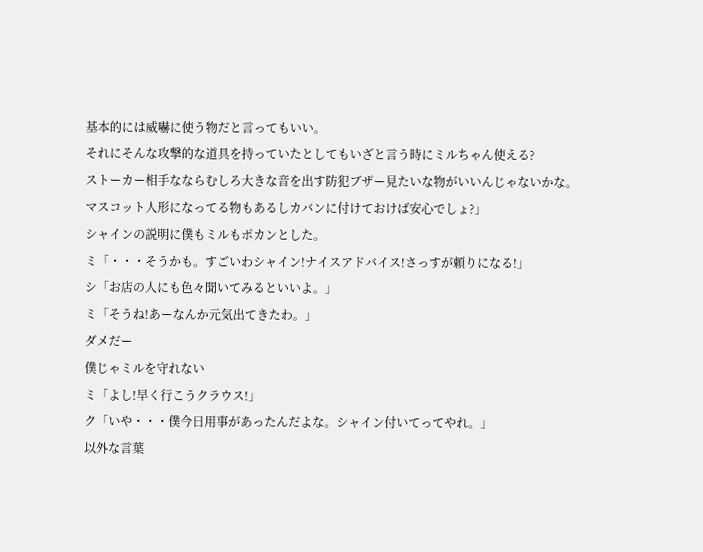基本的には威嚇に使う物だと言ってもいい。
それにそんな攻撃的な道具を持っていたとしてもいざと言う時にミルちゃん使える?
ストーカー相手なならむしろ大きな音を出す防犯ブザー見たいな物がいいんじゃないかな。
マスコット人形になってる物もあるしカバンに付けておけば安心でしょ?」
シャインの説明に僕もミルもポカンとした。
ミ「・・・そうかも。すごいわシャイン!ナイスアドバイス!さっすが頼りになる!」
シ「お店の人にも色々聞いてみるといいよ。」
ミ「そうね!あーなんか元気出てきたわ。」
ダメだー
僕じゃミルを守れない
ミ「よし!早く行こうクラウス!」
ク「いや・・・僕今日用事があったんだよな。シャイン付いてってやれ。」
以外な言葉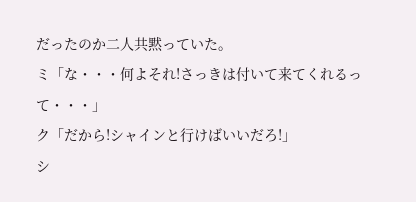だったのか二人共黙っていた。
ミ「な・・・何よそれ!さっきは付いて来てくれるって・・・」
ク「だから!シャインと行けばいいだろ!」
シ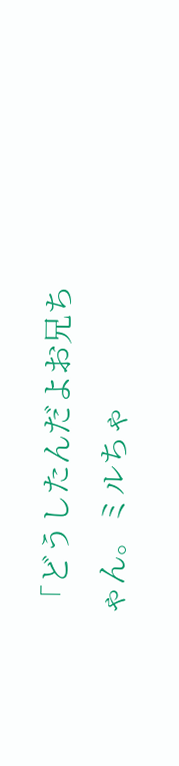「どうしたんだよお兄ちゃん。ミルちゃ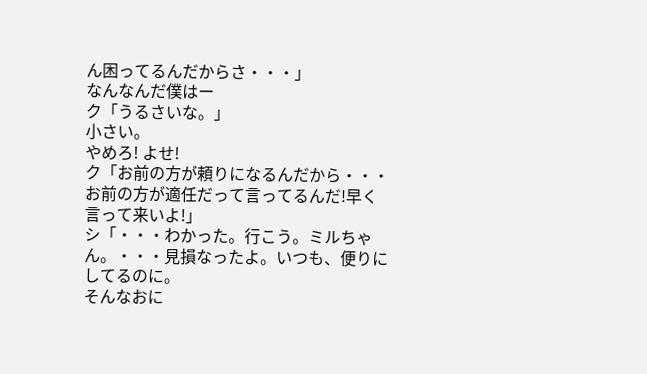ん困ってるんだからさ・・・」
なんなんだ僕はー
ク「うるさいな。」
小さい。
やめろ! よせ!
ク「お前の方が頼りになるんだから・・・
お前の方が適任だって言ってるんだ!早く言って来いよ!」
シ「・・・わかった。行こう。ミルちゃん。・・・見損なったよ。いつも、便りにしてるのに。
そんなおに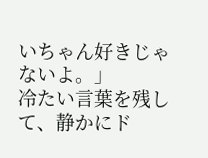いちゃん好きじゃないよ。」
冷たい言葉を残して、静かにド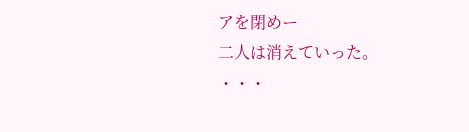アを閉めー
二人は消えていった。
・・・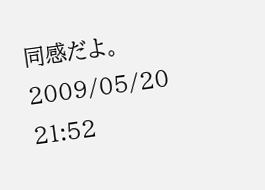同感だよ。
2009/05/20 21:52